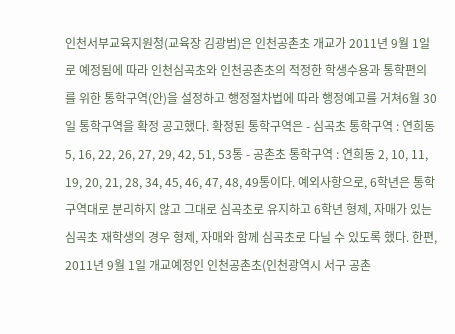인천서부교육지원청(교육장 김광범)은 인천공촌초 개교가 2011년 9월 1일로 예정됨에 따라 인천심곡초와 인천공촌초의 적정한 학생수용과 통학편의를 위한 통학구역(안)을 설정하고 행정절차법에 따라 행정예고를 거쳐6월 30일 통학구역을 확정 공고했다. 확정된 통학구역은 - 심곡초 통학구역 : 연희동 5, 16, 22, 26, 27, 29, 42, 51, 53통 - 공촌초 통학구역 : 연희동 2, 10, 11, 19, 20, 21, 28, 34, 45, 46, 47, 48, 49통이다. 예외사항으로, 6학년은 통학구역대로 분리하지 않고 그대로 심곡초로 유지하고 6학년 형제, 자매가 있는 심곡초 재학생의 경우 형제, 자매와 함께 심곡초로 다닐 수 있도록 했다. 한편, 2011년 9월 1일 개교예정인 인천공촌초(인천광역시 서구 공촌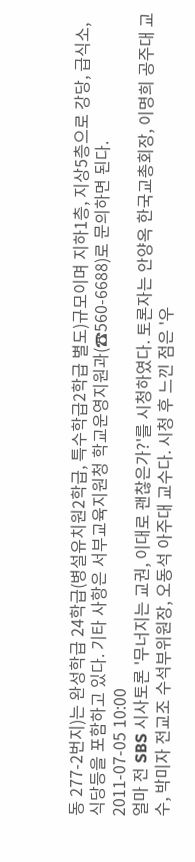동 277-2번지)는 완성학급 24학급(병설유치원2학급, 특수학급2학급 별도)규모이며 지하1층, 지상5층으로 강당, 급식소, 식당등을 포함하고 있다. 기타 사항은 서부교육지원청 학교운영지원과(☎560-6688)로 문의하면 된다.
2011-07-05 10:00
얼마 전 SBS 시사토론 '무너지는 교권, 이대로 괜찮은가?'를 시청하였다. 토론자는 안양옥 한국교총회장, 이명희 공주대 교수, 박미자 전교조 수석부위원장, 오동석 아주대 교수다. 시청 후 느낀 점은 '우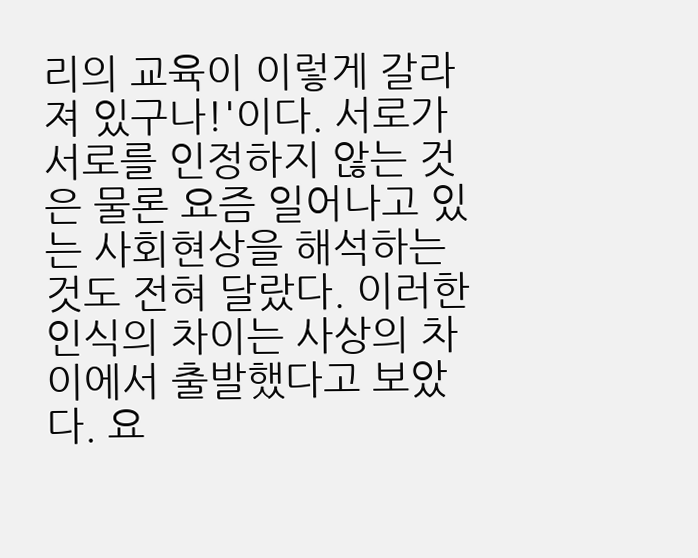리의 교육이 이렇게 갈라져 있구나!'이다. 서로가 서로를 인정하지 않는 것은 물론 요즘 일어나고 있는 사회현상을 해석하는 것도 전혀 달랐다. 이러한 인식의 차이는 사상의 차이에서 출발했다고 보았다. 요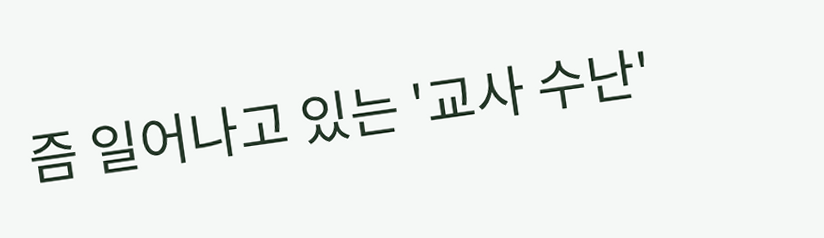즘 일어나고 있는 '교사 수난'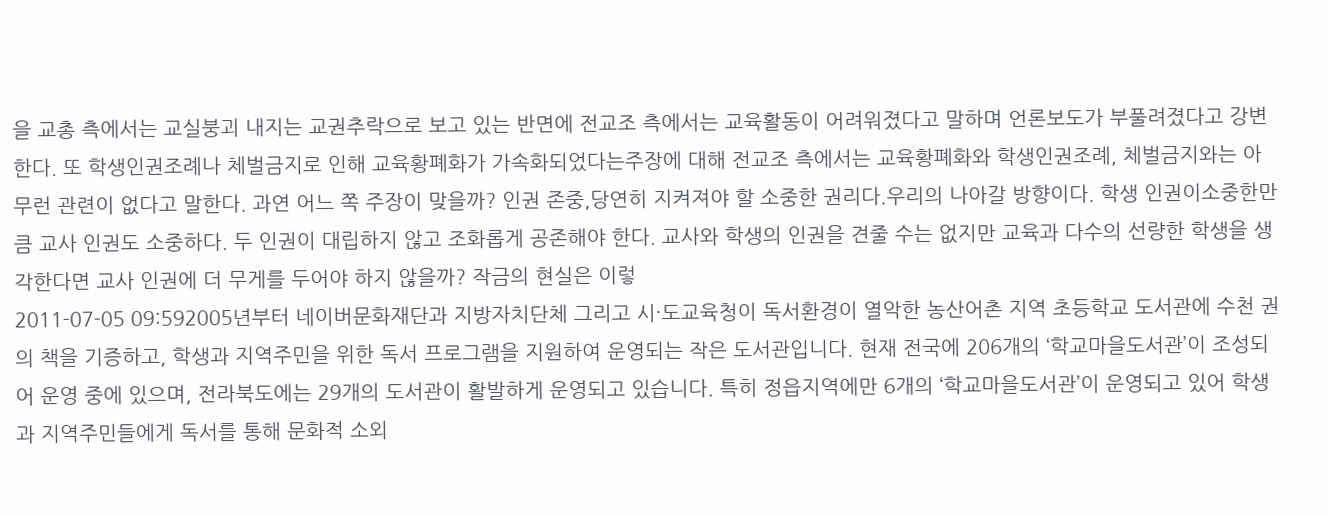을 교총 측에서는 교실붕괴 내지는 교권추락으로 보고 있는 반면에 전교조 측에서는 교육활동이 어려워졌다고 말하며 언론보도가 부풀려졌다고 강변한다. 또 학생인권조례나 체벌금지로 인해 교육황폐화가 가속화되었다는주장에 대해 전교조 측에서는 교육황폐화와 학생인권조례, 체벌금지와는 아무런 관련이 없다고 말한다. 과연 어느 쪽 주장이 맞을까? 인권 존중,당연히 지켜져야 할 소중한 권리다.우리의 나아갈 방향이다. 학생 인권이소중한만큼 교사 인권도 소중하다. 두 인권이 대립하지 않고 조화롭게 공존해야 한다. 교사와 학생의 인권을 견줄 수는 없지만 교육과 다수의 선량한 학생을 생각한다면 교사 인권에 더 무게를 두어야 하지 않을까? 작금의 현실은 이렇
2011-07-05 09:592005년부터 네이버문화재단과 지방자치단체 그리고 시·도교육청이 독서환경이 열악한 농산어촌 지역 초등학교 도서관에 수천 권의 책을 기증하고, 학생과 지역주민을 위한 독서 프로그램을 지원하여 운영되는 작은 도서관입니다. 현재 전국에 206개의 ‘학교마을도서관’이 조성되어 운영 중에 있으며, 전라북도에는 29개의 도서관이 활발하게 운영되고 있습니다. 특히 정읍지역에만 6개의 ‘학교마을도서관’이 운영되고 있어 학생과 지역주민들에게 독서를 통해 문화적 소외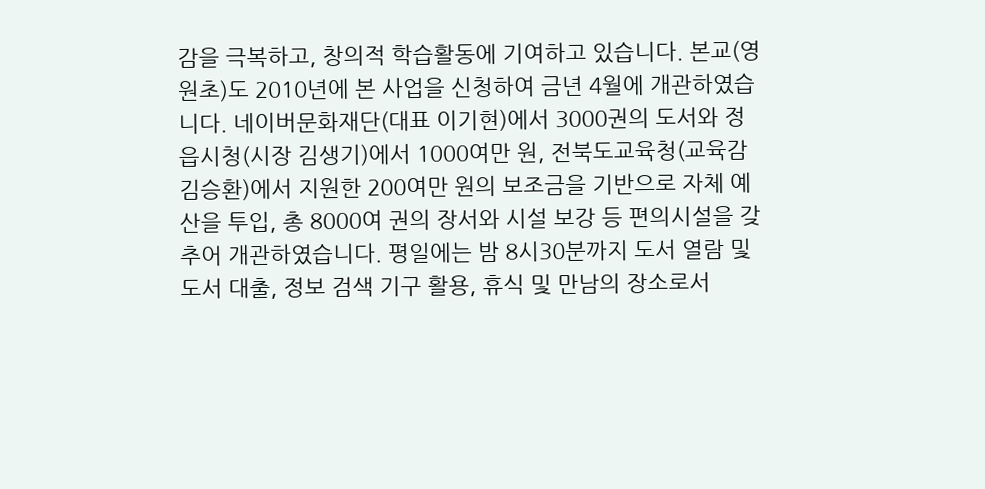감을 극복하고, 창의적 학습활동에 기여하고 있습니다. 본교(영원초)도 2010년에 본 사업을 신청하여 금년 4월에 개관하였습니다. 네이버문화재단(대표 이기현)에서 3000권의 도서와 정읍시청(시장 김생기)에서 1000여만 원, 전북도교육청(교육감 김승환)에서 지원한 200여만 원의 보조금을 기반으로 자체 예산을 투입, 총 8000여 권의 장서와 시설 보강 등 편의시설을 갖추어 개관하였습니다. 평일에는 밤 8시30분까지 도서 열람 및 도서 대출, 정보 검색 기구 활용, 휴식 및 만남의 장소로서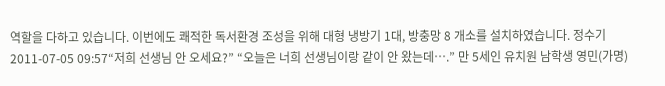역할을 다하고 있습니다. 이번에도 쾌적한 독서환경 조성을 위해 대형 냉방기 1대, 방충망 8 개소를 설치하였습니다. 정수기
2011-07-05 09:57“저희 선생님 안 오세요?” “오늘은 너희 선생님이랑 같이 안 왔는데….” 만 5세인 유치원 남학생 영민(가명)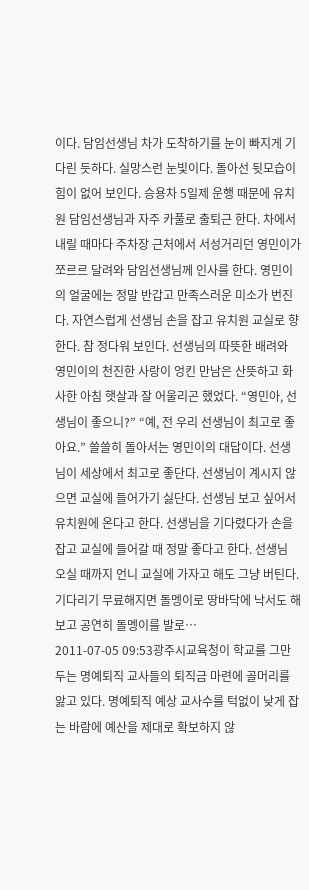이다. 담임선생님 차가 도착하기를 눈이 빠지게 기다린 듯하다. 실망스런 눈빛이다. 돌아선 뒷모습이 힘이 없어 보인다. 승용차 5일제 운행 때문에 유치원 담임선생님과 자주 카풀로 출퇴근 한다. 차에서 내릴 때마다 주차장 근처에서 서성거리던 영민이가 쪼르르 달려와 담임선생님께 인사를 한다. 영민이의 얼굴에는 정말 반갑고 만족스러운 미소가 번진다. 자연스럽게 선생님 손을 잡고 유치원 교실로 향한다. 참 정다워 보인다. 선생님의 따뜻한 배려와 영민이의 천진한 사랑이 엉킨 만남은 산뜻하고 화사한 아침 햇살과 잘 어울리곤 했었다. “영민아, 선생님이 좋으니?” “예, 전 우리 선생님이 최고로 좋아요.” 쓸쓸히 돌아서는 영민이의 대답이다. 선생님이 세상에서 최고로 좋단다. 선생님이 계시지 않으면 교실에 들어가기 싫단다. 선생님 보고 싶어서 유치원에 온다고 한다. 선생님을 기다렸다가 손을 잡고 교실에 들어갈 때 정말 좋다고 한다. 선생님 오실 때까지 언니 교실에 가자고 해도 그냥 버틴다. 기다리기 무료해지면 돌멩이로 땅바닥에 낙서도 해 보고 공연히 돌멩이를 발로…
2011-07-05 09:53광주시교육청이 학교를 그만두는 명예퇴직 교사들의 퇴직금 마련에 골머리를 앓고 있다. 명예퇴직 예상 교사수를 턱없이 낮게 잡는 바람에 예산을 제대로 확보하지 않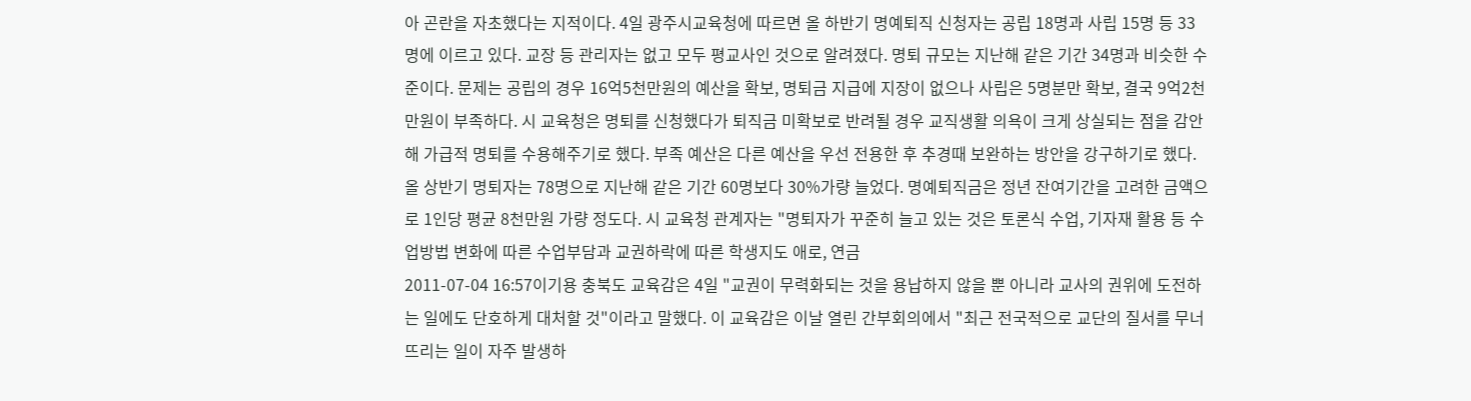아 곤란을 자초했다는 지적이다. 4일 광주시교육청에 따르면 올 하반기 명예퇴직 신청자는 공립 18명과 사립 15명 등 33명에 이르고 있다. 교장 등 관리자는 없고 모두 평교사인 것으로 알려졌다. 명퇴 규모는 지난해 같은 기간 34명과 비슷한 수준이다. 문제는 공립의 경우 16억5천만원의 예산을 확보, 명퇴금 지급에 지장이 없으나 사립은 5명분만 확보, 결국 9억2천만원이 부족하다. 시 교육청은 명퇴를 신청했다가 퇴직금 미확보로 반려될 경우 교직생활 의욕이 크게 상실되는 점을 감안해 가급적 명퇴를 수용해주기로 했다. 부족 예산은 다른 예산을 우선 전용한 후 추경때 보완하는 방안을 강구하기로 했다. 올 상반기 명퇴자는 78명으로 지난해 같은 기간 60명보다 30%가량 늘었다. 명예퇴직금은 정년 잔여기간을 고려한 금액으로 1인당 평균 8천만원 가량 정도다. 시 교육청 관계자는 "명퇴자가 꾸준히 늘고 있는 것은 토론식 수업, 기자재 활용 등 수업방법 변화에 따른 수업부담과 교권하락에 따른 학생지도 애로, 연금
2011-07-04 16:57이기용 충북도 교육감은 4일 "교권이 무력화되는 것을 용납하지 않을 뿐 아니라 교사의 권위에 도전하는 일에도 단호하게 대처할 것"이라고 말했다. 이 교육감은 이날 열린 간부회의에서 "최근 전국적으로 교단의 질서를 무너뜨리는 일이 자주 발생하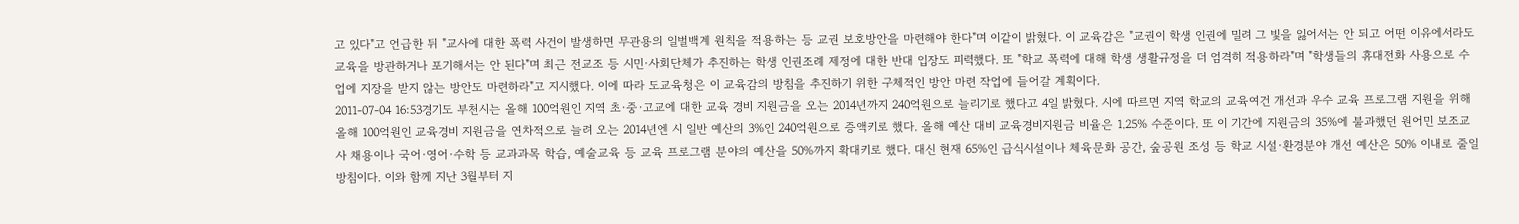고 있다"고 언급한 뒤 "교사에 대한 폭력 사건이 발생하면 무관용의 일벌백계 원칙을 적용하는 등 교권 보호방안을 마련해야 한다"며 이같이 밝혔다. 이 교육감은 "교권이 학생 인권에 밀려 그 빛을 잃어서는 안 되고 어떤 이유에서라도 교육을 방관하거나 포기해서는 안 된다"며 최근 전교조 등 시민·사회단체가 추진하는 학생 인권조례 제정에 대한 반대 입장도 피력했다. 또 "학교 폭력에 대해 학생 생활규정을 더 엄격히 적용하라"며 "학생들의 휴대전화 사용으로 수업에 지장을 받지 않는 방안도 마련하라"고 지시했다. 이에 따라 도교육청은 이 교육감의 방침을 추진하기 위한 구체적인 방안 마련 작업에 들어갈 계획이다.
2011-07-04 16:53경기도 부천시는 올해 100억원인 지역 초·중·고교에 대한 교육 경비 지원금을 오는 2014년까지 240억원으로 늘리기로 했다고 4일 밝혔다. 시에 따르면 지역 학교의 교육여건 개선과 우수 교육 프로그램 지원을 위해 올해 100억원인 교육경비 지원금을 연차적으로 늘려 오는 2014년엔 시 일반 예산의 3%인 240억원으로 증액키로 했다. 올해 예산 대비 교육경비지원금 비율은 1.25% 수준이다. 또 이 기간에 지원금의 35%에 불과했던 원어민 보조교사 채용이나 국어·영어·수학 등 교과과목 학습, 예술교육 등 교육 프로그램 분야의 예산을 50%까지 확대키로 했다. 대신 현재 65%인 급식시설이나 체육문화 공간, 숲공원 조성 등 학교 시설·환경분야 개선 예산은 50% 이내로 줄일 방침이다. 이와 함께 지난 3월부터 지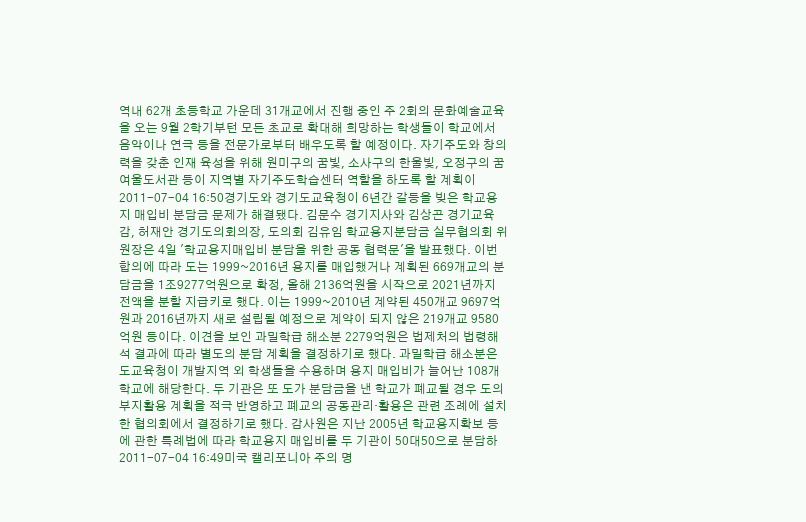역내 62개 초등학교 가운데 31개교에서 진행 중인 주 2회의 문화예술교육을 오는 9월 2학기부턴 모든 초교로 확대해 희망하는 학생들이 학교에서 음악이나 연극 등을 전문가로부터 배우도록 할 예정이다. 자기주도와 창의력을 갖춘 인재 육성을 위해 원미구의 꿈빛, 소사구의 한울빛, 오정구의 꿈여울도서관 등이 지역별 자기주도학습센터 역할을 하도록 할 계획이
2011-07-04 16:50경기도와 경기도교육청이 6년간 갈등을 빚은 학교용지 매입비 분담금 문제가 해결됐다. 김문수 경기지사와 김상곤 경기교육감, 허재안 경기도의회의장, 도의회 김유임 학교용지분담금 실무협의회 위원장은 4일 '학교용지매입비 분담을 위한 공동 협력문'을 발표했다. 이번 합의에 따라 도는 1999~2016년 용지를 매입했거나 계획된 669개교의 분담금을 1조9277억원으로 확정, 올해 2136억원을 시작으로 2021년까지 전액을 분할 지급키로 했다. 이는 1999~2010년 계약된 450개교 9697억원과 2016년까지 새로 설립될 예정으로 계약이 되지 않은 219개교 9580억원 등이다. 이견을 보인 과밀학급 해소분 2279억원은 법제처의 법령해석 결과에 따라 별도의 분담 계획을 결정하기로 했다. 과밀학급 해소분은 도교육청이 개발지역 외 학생들을 수용하며 용지 매입비가 늘어난 108개 학교에 해당한다. 두 기관은 또 도가 분담금을 낸 학교가 폐교될 경우 도의 부지활용 계획을 적극 반영하고 폐교의 공동관리·활용은 관련 조례에 설치한 협의회에서 결정하기로 했다. 감사원은 지난 2005년 학교용지확보 등에 관한 특례법에 따라 학교용지 매입비를 두 기관이 50대50으로 분담하
2011-07-04 16:49미국 캘리포니아 주의 명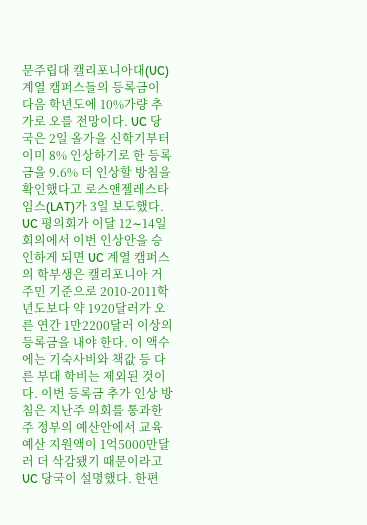문주립대 캘리포니아대(UC) 계열 캠퍼스들의 등록금이 다음 학년도에 10%가량 추가로 오를 전망이다. UC 당국은 2일 올가을 신학기부터 이미 8% 인상하기로 한 등록금을 9.6% 더 인상할 방침을 확인했다고 로스앤젤레스타임스(LAT)가 3일 보도했다. UC 평의회가 이달 12∼14일 회의에서 이번 인상안을 승인하게 되면 UC 계열 캠퍼스의 학부생은 캘리포니아 거주민 기준으로 2010-2011학년도보다 약 1920달러가 오른 연간 1만2200달러 이상의 등록금을 내야 한다. 이 액수에는 기숙사비와 책값 등 다른 부대 학비는 제외된 것이다. 이번 등록금 추가 인상 방침은 지난주 의회를 통과한 주 정부의 예산안에서 교육 예산 지원액이 1억5000만달러 더 삭감됐기 때문이라고 UC 당국이 설명했다. 한편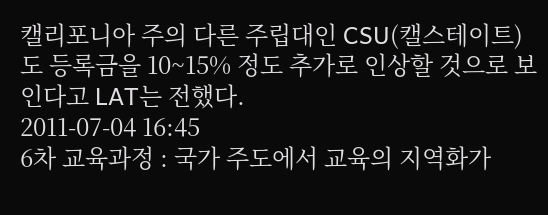캘리포니아 주의 다른 주립대인 CSU(캘스테이트)도 등록금을 10~15% 정도 추가로 인상할 것으로 보인다고 LAT는 전했다.
2011-07-04 16:45
6차 교육과정 : 국가 주도에서 교육의 지역화가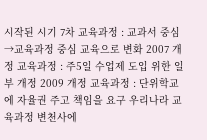시작된 시기 7차 교육과정 : 교과서 중심→교육과정 중심 교육으로 변화 2007 개정 교육과정 : 주5일 수업제 도입 위한 일부 개정 2009 개정 교육과정 : 단위학교에 자율권 주고 책임을 요구 우리나라 교육과정 변천사에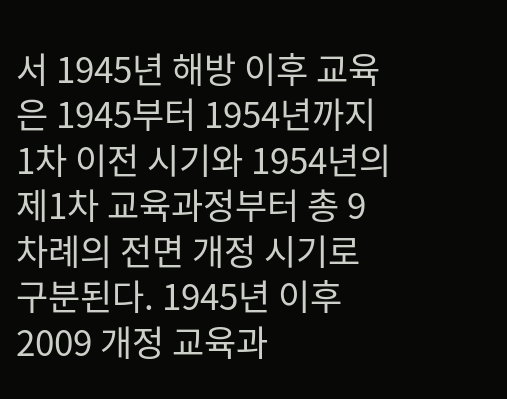서 1945년 해방 이후 교육은 1945부터 1954년까지 1차 이전 시기와 1954년의 제1차 교육과정부터 총 9차례의 전면 개정 시기로 구분된다. 1945년 이후 2009 개정 교육과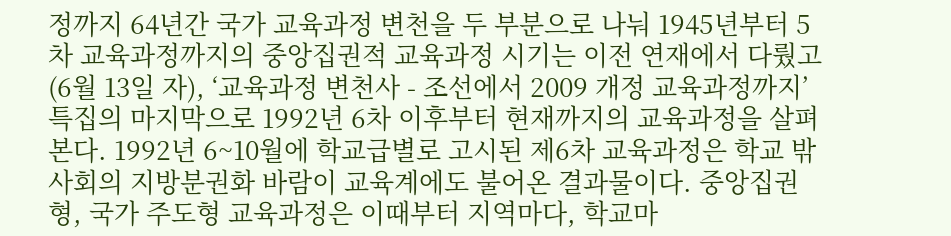정까지 64년간 국가 교육과정 변천을 두 부분으로 나눠 1945년부터 5차 교육과정까지의 중앙집권적 교육과정 시기는 이전 연재에서 다뤘고(6월 13일 자), ‘교육과정 변천사 - 조선에서 2009 개정 교육과정까지’ 특집의 마지막으로 1992년 6차 이후부터 현재까지의 교육과정을 살펴본다. 1992년 6~10월에 학교급별로 고시된 제6차 교육과정은 학교 밖 사회의 지방분권화 바람이 교육계에도 불어온 결과물이다. 중앙집권형, 국가 주도형 교육과정은 이때부터 지역마다, 학교마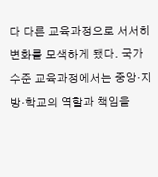다 다른 교육과정으로 서서히 변화를 모색하게 됐다. 국가 수준 교육과정에서는 중앙·지방·학교의 역할과 책임을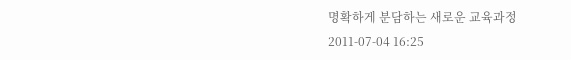명확하게 분담하는 새로운 교육과정
2011-07-04 16:25